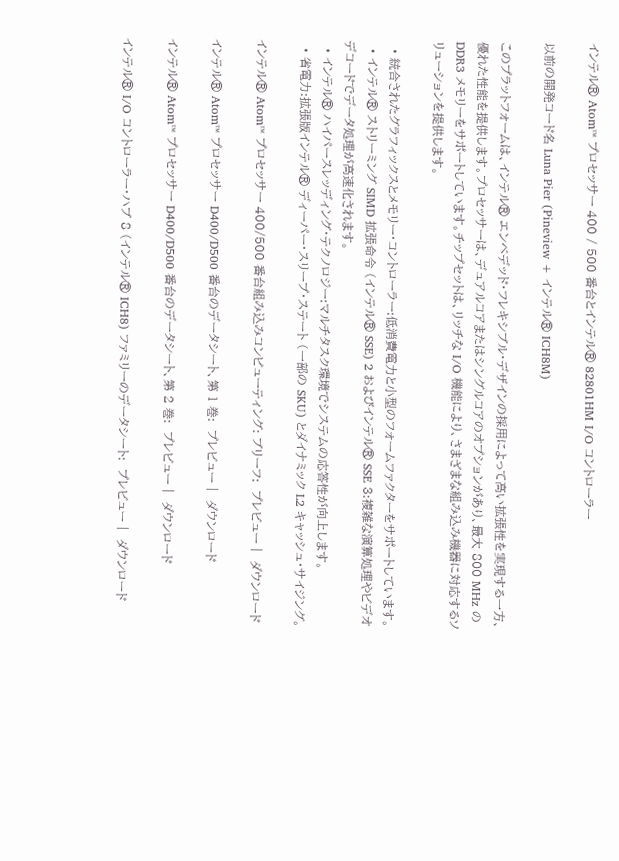インテル® Atom™ プロセッサー 400 / 500 番台とインテル® 82801HM I/O コントローラー

以前の開発コード名 Luna Pier (Pineview + インテル® ICH8M)

このプラットフォームは、インテル® エンベデッド・フレキシブル・デザインの採用によって高い拡張性を実現する一方、優れた性能を提供します。プロセッサーは、デュアルコアまたはシングルコアのオプションがあり、最大 800 MHz の DDR3 メモリーをサポートしています。チップセットは、リッチな I/O 機能により、さまざまな組み込み機器に対応するソリューションを提供します。

  • 統合されたグラフィックスとメモリー・コントローラー:低消費電力と小型のフォームファクターをサポートしています。
  • インテル® ストリーミング SIMD 拡張命令 (インテル® SSE) 2 およびインテル® SSE 3:複雑な演算処理やビデオデコードでデータ処理が高速化されます。
  • インテル® ハイパースレッディング・テクノロジー:マルチタスク環境でシステムの応答性が向上します。
  • 省電力:拡張版インテル® ディーパー・スリープ・ステート (一部の SKU) とダイナミック L2 キャッシュ・サイジング。

インテル® Atom™ プロセッサー 400/500 番台組み込みコンピューティング: ブリーフ:  プレビュー |  ダウンロード

インテル® Atom™ プロセッサー D400/D500 番台のデータシート、第 1 巻:  プレビュー |  ダウンロード

インテル® Atom™ プロセッサー D400/D500 番台のデータシート、第 2 巻:  プレビュー |  ダウンロード

インテル® I/O コントローラー・ハブ 8 (インテル® ICH8) ファミリーのデータシート:  プレビュー |  ダウンロード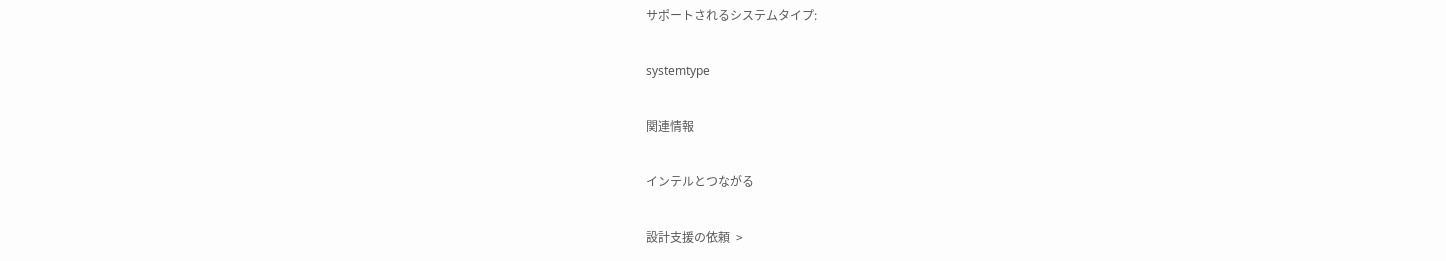サポートされるシステムタイプ:

systemtype

関連情報

インテルとつながる

設計支援の依頼  >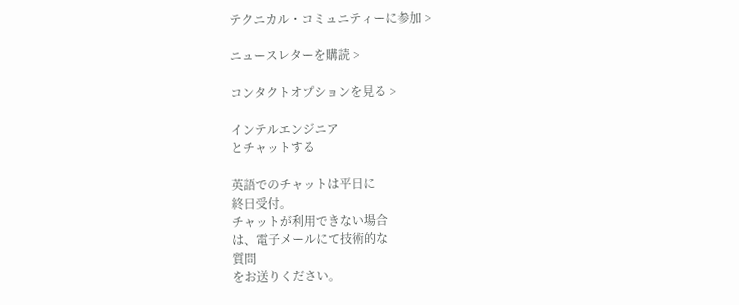テクニカル・コミュニティーに参加 >

ニュースレターを購読 >

コンタクトオプションを見る >

インテルエンジニア
とチャットする

英語でのチャットは平日に
終日受付。
チャットが利用できない場合
は、電子メールにて技術的な
質問
をお送りください。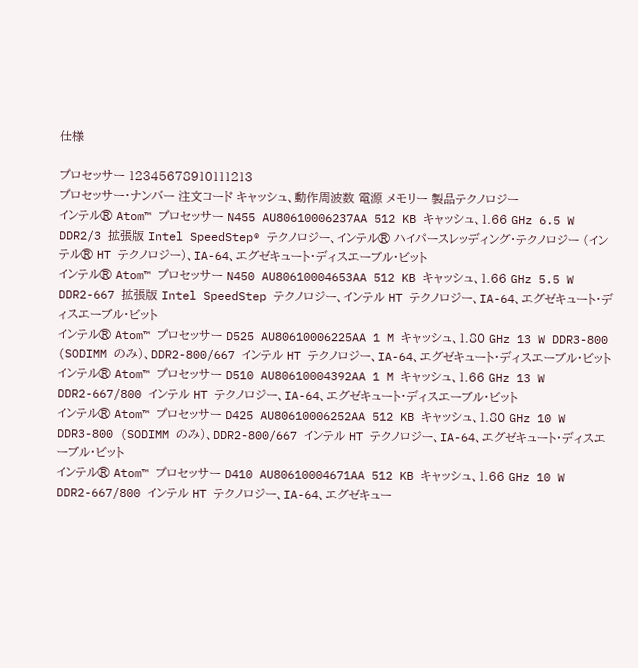仕様

プロセッサー 12345678910111213
プロセッサー・ナンバー 注文コード キャッシュ、動作周波数 電源 メモリー 製品テクノロジー
インテル® Atom™ プロセッサー N455 AU80610006237AA 512 KB キャッシュ、1.66 GHz 6.5 W DDR2/3 拡張版 Intel SpeedStep® テクノロジー、インテル® ハイパースレッディング・テクノロジー (インテル® HT テクノロジー)、IA-64、エグゼキュート・ディスエーブル・ビット
インテル® Atom™ プロセッサー N450 AU80610004653AA 512 KB キャッシュ、1.66 GHz 5.5 W DDR2-667 拡張版 Intel SpeedStep テクノロジー、インテル HT テクノロジー、IA-64、エグゼキュート・ディスエーブル・ビット
インテル® Atom™ プロセッサー D525 AU80610006225AA 1 M キャッシュ、1.80 GHz 13 W DDR3-800 (SODIMM のみ)、DDR2-800/667 インテル HT テクノロジー、IA-64、エグゼキュート・ディスエーブル・ビット
インテル® Atom™ プロセッサー D510 AU80610004392AA 1 M キャッシュ、1.66 GHz 13 W DDR2-667/800 インテル HT テクノロジー、IA-64、エグゼキュート・ディスエーブル・ビット
インテル® Atom™ プロセッサー D425 AU80610006252AA 512 KB キャッシュ、1.80 GHz 10 W DDR3-800 (SODIMM のみ)、DDR2-800/667 インテル HT テクノロジー、IA-64、エグゼキュート・ディスエーブル・ビット
インテル® Atom™ プロセッサー D410 AU80610004671AA 512 KB キャッシュ、1.66 GHz 10 W DDR2-667/800 インテル HT テクノロジー、IA-64、エグゼキュー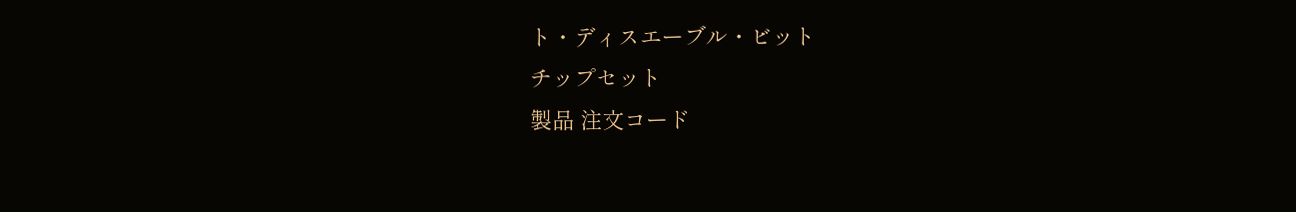ト・ディスエーブル・ビット
チップセット
製品 注文コード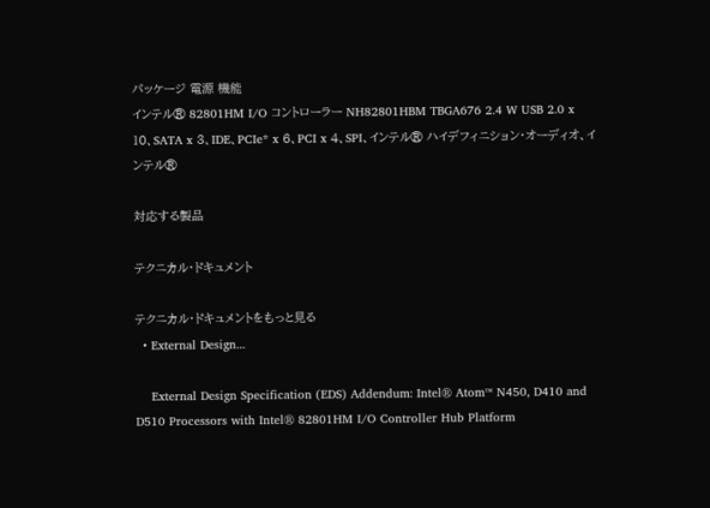パッケージ 電源 機能
インテル® 82801HM I/O コントローラー NH82801HBM TBGA676 2.4 W USB 2.0 x 10、SATA x 3、IDE、PCIe* x 6、PCI x 4、SPI、インテル® ハイデフィニション・オーディオ、インテル®

対応する製品

テクニカル・ドキュメント

テクニカル・ドキュメントをもっと見る
  • External Design...

    External Design Specification (EDS) Addendum: Intel® Atom™ N450, D410 and D510 Processors with Intel® 82801HM I/O Controller Hub Platform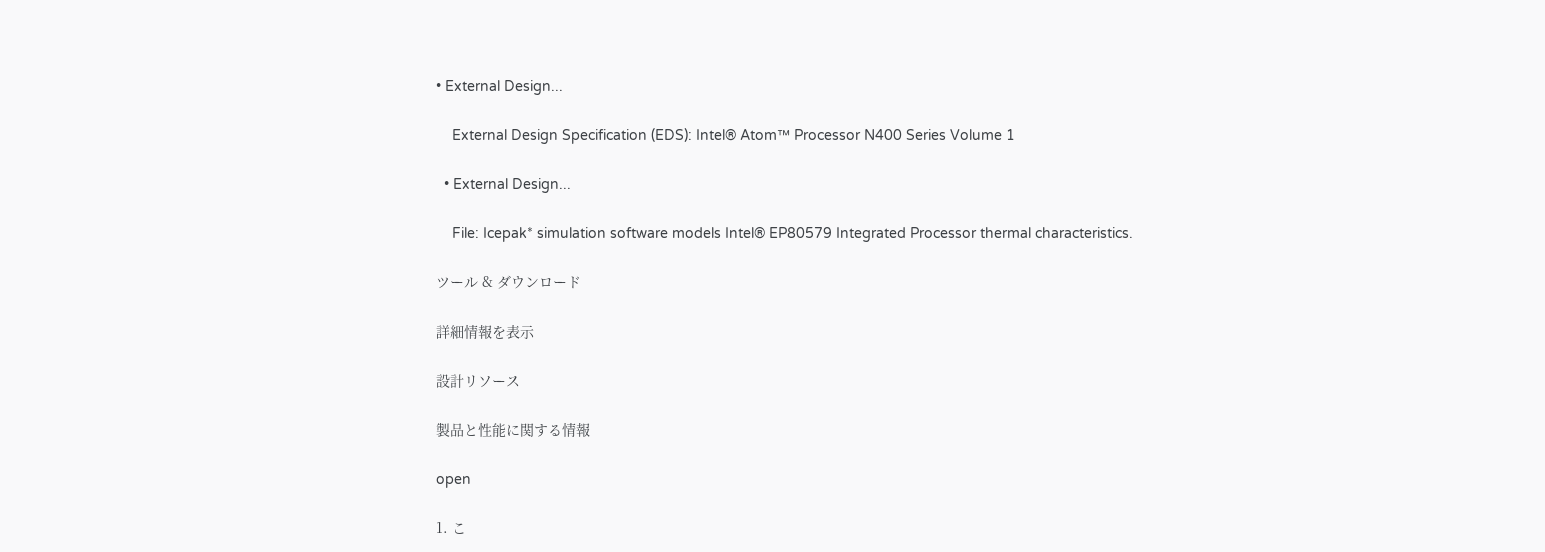• External Design...

    External Design Specification (EDS): Intel® Atom™ Processor N400 Series Volume 1

  • External Design...

    File: Icepak* simulation software models Intel® EP80579 Integrated Processor thermal characteristics.

ツール & ダウンロード

詳細情報を表示

設計リソース

製品と性能に関する情報

open

1. こ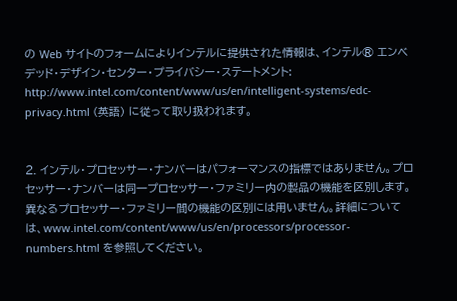の Web サイトのフォームによりインテルに提供された情報は、インテル® エンベデッド・デザイン・センター・プライバシー・ステートメント: http://www.intel.com/content/www/us/en/intelligent-systems/edc-privacy.html (英語) に従って取り扱われます。


2. インテル・プロセッサー・ナンバーはパフォーマンスの指標ではありません。プロセッサー・ナンバーは同一プロセッサー・ファミリー内の製品の機能を区別します。異なるプロセッサー・ファミリー間の機能の区別には用いません。詳細については、www.intel.com/content/www/us/en/processors/processor-numbers.html を参照してください。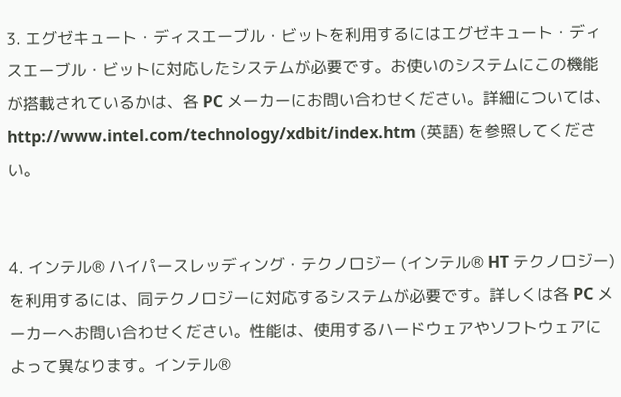3. エグゼキュート・ディスエーブル・ビットを利用するにはエグゼキュート・ディスエーブル・ビットに対応したシステムが必要です。お使いのシステムにこの機能が搭載されているかは、各 PC メーカーにお問い合わせください。詳細については、http://www.intel.com/technology/xdbit/index.htm (英語) を参照してください。


4. インテル® ハイパースレッディング・テクノロジー (インテル® HT テクノロジー) を利用するには、同テクノロジーに対応するシステムが必要です。詳しくは各 PC メーカーへお問い合わせください。性能は、使用するハードウェアやソフトウェアによって異なります。インテル®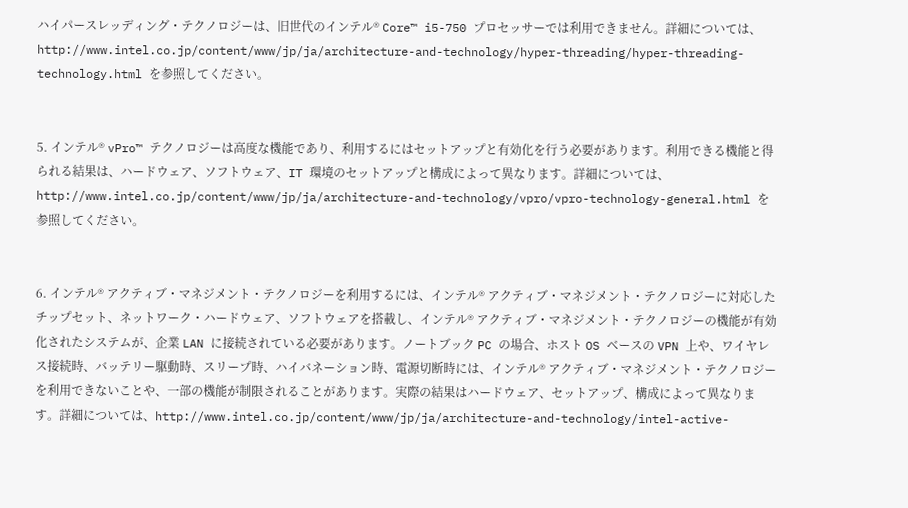ハイパースレッディング・テクノロジーは、旧世代のインテル® Core™ i5-750 プロセッサーでは利用できません。詳細については、http://www.intel.co.jp/content/www/jp/ja/architecture-and-technology/hyper-threading/hyper-threading-technology.html を参照してください。


5. インテル® vPro™ テクノロジーは高度な機能であり、利用するにはセットアップと有効化を行う必要があります。利用できる機能と得られる結果は、ハードウェア、ソフトウェア、IT 環境のセットアップと構成によって異なります。詳細については、 http://www.intel.co.jp/content/www/jp/ja/architecture-and-technology/vpro/vpro-technology-general.html を参照してください。


6. インテル® アクティブ・マネジメント・テクノロジーを利用するには、インテル® アクティブ・マネジメント・テクノロジーに対応したチップセット、ネットワーク・ハードウェア、ソフトウェアを搭載し、インテル® アクティブ・マネジメント・テクノロジーの機能が有効化されたシステムが、企業 LAN に接続されている必要があります。ノートブック PC の場合、ホスト OS ベースの VPN 上や、ワイヤレス接続時、バッテリー駆動時、スリープ時、ハイバネーション時、電源切断時には、インテル® アクティブ・マネジメント・テクノロジーを利用できないことや、一部の機能が制限されることがあります。実際の結果はハードウェア、セットアップ、構成によって異なります。詳細については、http://www.intel.co.jp/content/www/jp/ja/architecture-and-technology/intel-active-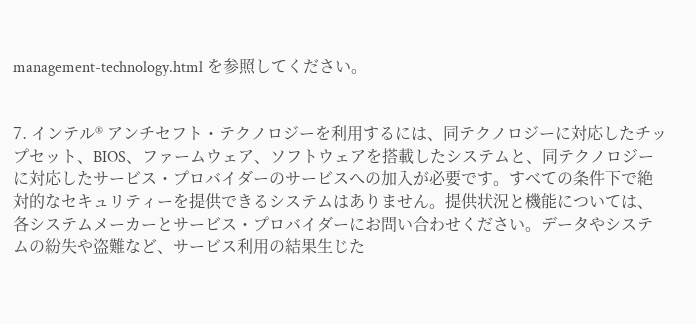management-technology.html を参照してください。


7. インテル® アンチセフト・テクノロジーを利用するには、同テクノロジーに対応したチップセット、BIOS、ファームウェア、ソフトウェアを搭載したシステムと、同テクノロジーに対応したサービス・プロバイダーのサービスへの加入が必要です。すべての条件下で絶対的なセキュリティーを提供できるシステムはありません。提供状況と機能については、各システムメーカーとサービス・プロバイダーにお問い合わせください。データやシステムの紛失や盗難など、サービス利用の結果生じた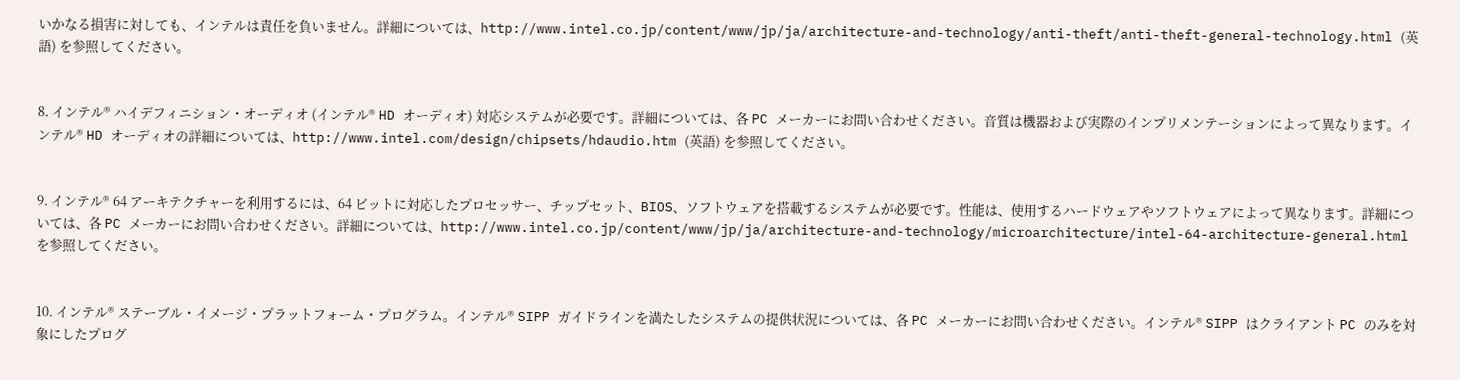いかなる損害に対しても、インテルは責任を負いません。詳細については、http://www.intel.co.jp/content/www/jp/ja/architecture-and-technology/anti-theft/anti-theft-general-technology.html (英語) を参照してください。


8. インテル® ハイデフィニション・オーディオ (インテル® HD オーディオ) 対応システムが必要です。詳細については、各 PC メーカーにお問い合わせください。音質は機器および実際のインプリメンテーションによって異なります。インテル® HD オーディオの詳細については、http://www.intel.com/design/chipsets/hdaudio.htm (英語) を参照してください。


9. インテル® 64 アーキテクチャーを利用するには、64 ビットに対応したプロセッサー、チップセット、BIOS、ソフトウェアを搭載するシステムが必要です。性能は、使用するハードウェアやソフトウェアによって異なります。詳細については、各 PC メーカーにお問い合わせください。詳細については、http://www.intel.co.jp/content/www/jp/ja/architecture-and-technology/microarchitecture/intel-64-architecture-general.html を参照してください。


10. インテル® ステーブル・イメージ・プラットフォーム・プログラム。インテル® SIPP ガイドラインを満たしたシステムの提供状況については、各 PC メーカーにお問い合わせください。インテル® SIPP はクライアント PC のみを対象にしたプログ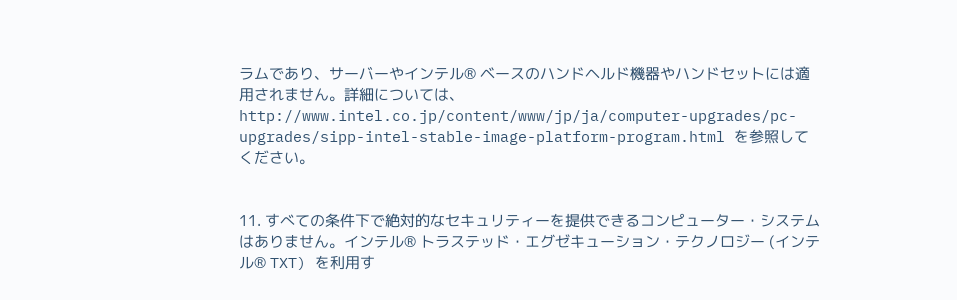ラムであり、サーバーやインテル® ベースのハンドヘルド機器やハンドセットには適用されません。詳細については、http://www.intel.co.jp/content/www/jp/ja/computer-upgrades/pc-upgrades/sipp-intel-stable-image-platform-program.html を参照してください。


11. すべての条件下で絶対的なセキュリティーを提供できるコンピューター・システムはありません。インテル® トラステッド・エグゼキューション・テクノロジー (インテル® TXT) を利用す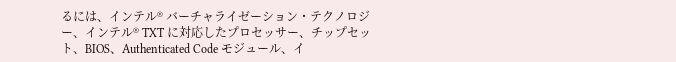るには、インテル® バーチャライゼーション・テクノロジー、インテル® TXT に対応したプロセッサー、チップセット、BIOS、Authenticated Code モジュール、イ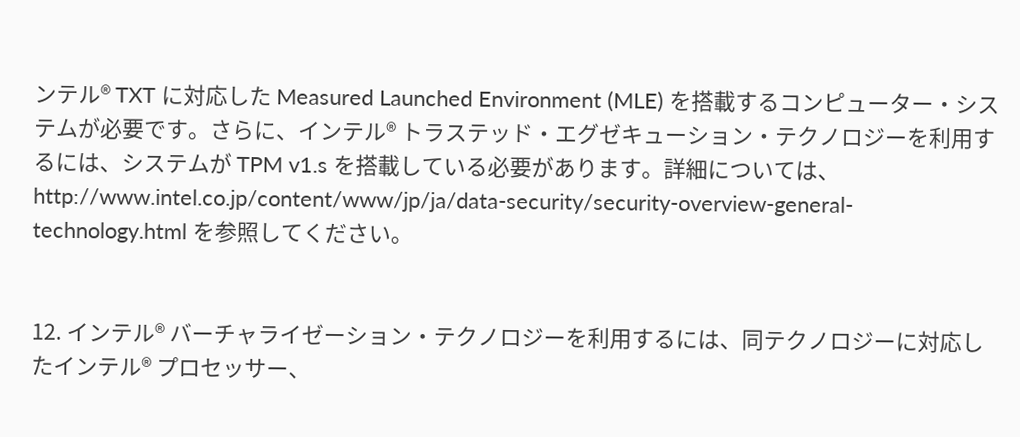ンテル® TXT に対応した Measured Launched Environment (MLE) を搭載するコンピューター・システムが必要です。さらに、インテル® トラステッド・エグゼキューション・テクノロジーを利用するには、システムが TPM v1.s を搭載している必要があります。詳細については、http://www.intel.co.jp/content/www/jp/ja/data-security/security-overview-general-technology.html を参照してください。


12. インテル® バーチャライゼーション・テクノロジーを利用するには、同テクノロジーに対応したインテル® プロセッサー、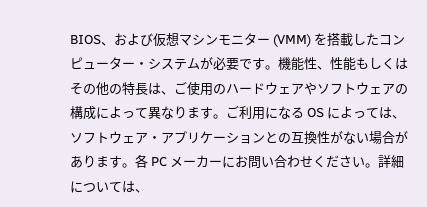BIOS、および仮想マシンモニター (VMM) を搭載したコンピューター・システムが必要です。機能性、性能もしくはその他の特長は、ご使用のハードウェアやソフトウェアの構成によって異なります。ご利用になる OS によっては、ソフトウェア・アプリケーションとの互換性がない場合があります。各 PC メーカーにお問い合わせください。詳細については、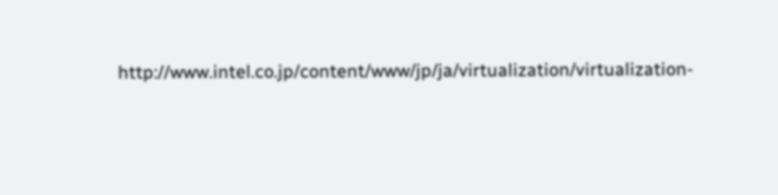http://www.intel.co.jp/content/www/jp/ja/virtualization/virtualization-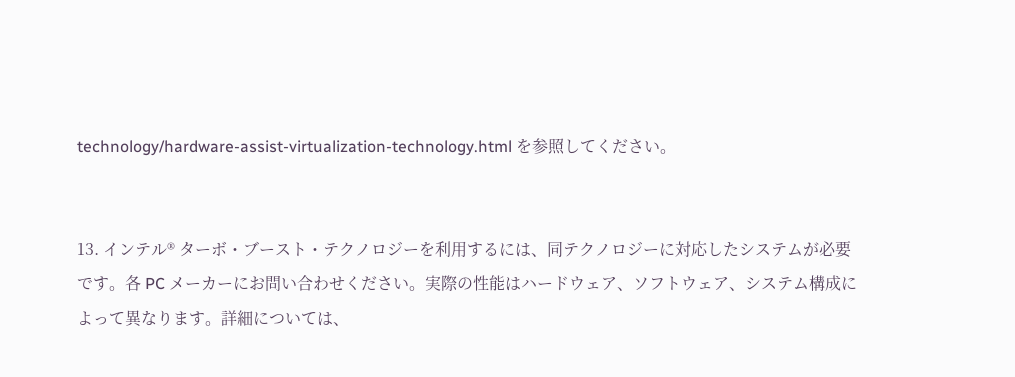technology/hardware-assist-virtualization-technology.html を参照してください。


13. インテル® ターボ・ブースト・テクノロジーを利用するには、同テクノロジーに対応したシステムが必要です。各 PC メーカーにお問い合わせください。実際の性能はハードウェア、ソフトウェア、システム構成によって異なります。詳細については、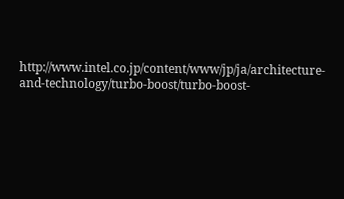http://www.intel.co.jp/content/www/jp/ja/architecture-and-technology/turbo-boost/turbo-boost-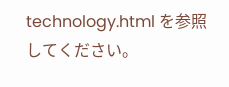technology.html を参照してください。